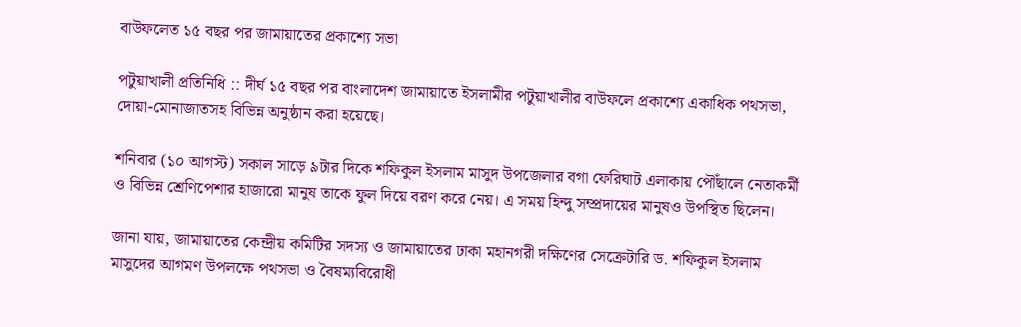বাউফলেত ১৫ বছর পর জামায়াতের প্রকাশ্যে সভা

পটুয়াখালী প্রতিনিধি :: দীর্ঘ ১৫ বছর পর বাংলাদেশ জামায়াতে ইসলামীর পটুয়াখালীর বাউফলে প্রকাশ্যে একাধিক পথসভা, দোয়া-মোনাজাতসহ বিভিন্ন অনুষ্ঠান করা হয়েছে।

শনিবার (১০ আগস্ট) সকাল সাড়ে ৯টার দিকে শফিকুল ইসলাম মাসুদ উপজেলার বগা ফেরিঘাট এলাকায় পৌঁছালে নেতাকর্মী ও বিভিন্ন শ্রেণিপেশার হাজারো মানুষ তাকে ফুল দিয়ে বরণ করে নেয়। এ সময় হিন্দু সম্প্রদায়ের মানুষও উপস্থিত ছিলেন।

জানা যায়, জামায়াতের কেন্দ্রীয় কমিটির সদস্য ও জামায়াতের ঢাকা মহানগরী দক্ষিণের সেক্রেটারি ড. শফিকুল ইসলাম মাসুদের আগমণ উপলক্ষে পথসভা ও বৈষম্যবিরোধী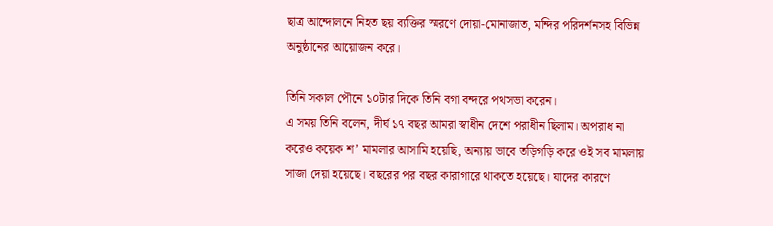ছাত্র আন্দোলনে নিহত ছয় ব্যক্তির স্মরণে দোয়া-মোনাজাত, মন্দির পরিদর্শনসহ বিভিন্ন অনুষ্ঠানের আয়োজন করে।

তিনি সকাল পৌনে ১০টার দিকে তিনি বগা বন্দরে পথসভা করেন।
এ সময় তিনি বলেন, দীর্ঘ ১৭ বছর আমরা স্বাধীন দেশে পরাধীন ছিলাম। অপরাধ না করেও কয়েক শ’ মামলার আসামি হয়েছি, অন্যায় ভাবে তড়িগড়ি করে ওই সব মামলায় সাজা দেয়া হয়েছে। বছরের পর বছর কারাগারে থাকতে হয়েছে। যাদের কারণে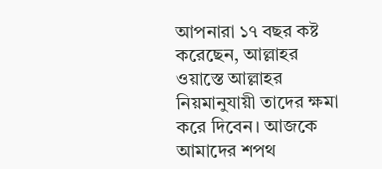আপনারা ১৭ বছর কষ্ট করেছেন, আল্লাহর ওয়াস্তে আল্লাহর নিয়মানুযায়ী তাদের ক্ষমা করে দিবেন। আজকে আমাদের শপথ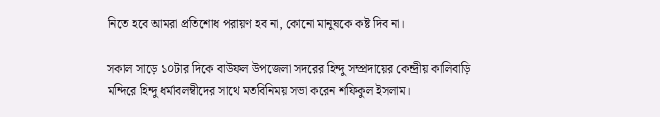নিতে হবে আমরা প্রতিশোধ পরায়ণ হব না, কোনো মানুষকে কষ্ট দিব না।

সকাল সাড়ে ১০টার দিকে বাউফল উপজেলা সদরের হিন্দু সম্প্রদায়ের কেন্দ্রীয় কালিবাড়ি মন্দিরে হিন্দু ধর্মাবলম্বীদের সাথে মতবিনিময় সভা করেন শফিকুল ইসলাম।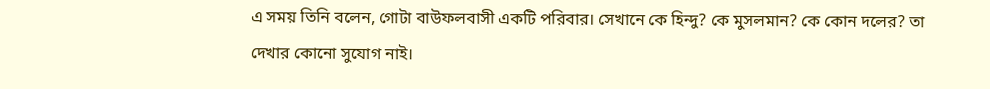এ সময় তিনি বলেন, গোটা বাউফলবাসী একটি পরিবার। সেখানে কে হিন্দু? কে মুসলমান? কে কোন দলের? তা দেখার কোনো সুযোগ নাই।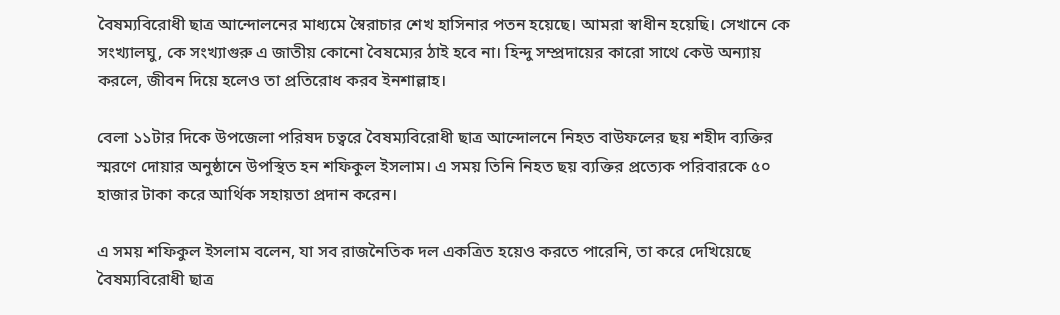বৈষম্যবিরোধী ছাত্র আন্দোলনের মাধ্যমে স্বৈরাচার শেখ হাসিনার পতন হয়েছে। আমরা স্বাধীন হয়েছি। সেখানে কে সংখ্যালঘু, কে সংখ্যাগুরু এ জাতীয় কোনো বৈষম্যের ঠাই হবে না। হিন্দু সম্প্রদায়ের কারো সাথে কেউ অন্যায় করলে, জীবন দিয়ে হলেও তা প্রতিরোধ করব ইনশাল্লাহ।

বেলা ১১টার দিকে উপজেলা পরিষদ চত্বরে বৈষম্যবিরোধী ছাত্র আন্দোলনে নিহত বাউফলের ছয় শহীদ ব্যক্তির স্মরণে দোয়ার অনুষ্ঠানে উপস্থিত হন শফিকুল ইসলাম। এ সময় তিনি নিহত ছয় ব্যক্তির প্রত্যেক পরিবারকে ৫০ হাজার টাকা করে আর্থিক সহায়তা প্রদান করেন।

এ সময় শফিকুল ইসলাম বলেন, যা সব রাজনৈতিক দল একত্রিত হয়েও করতে পারেনি, তা করে দেখিয়েছে বৈষম্যবিরোধী ছাত্র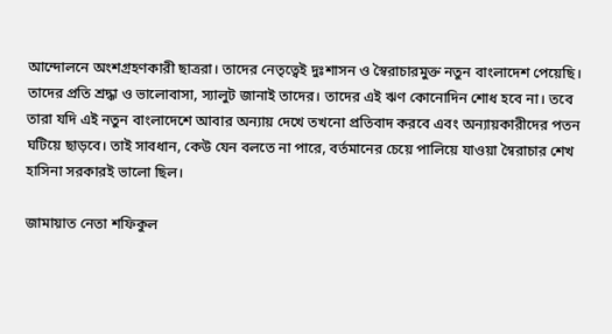আন্দোলনে অংশগ্রহণকারী ছাত্ররা। তাদের নেতৃত্বেই দুঃশাসন ও স্বৈরাচারমুক্ত নতুন বাংলাদেশ পেয়েছি। তাদের প্রতি শ্রদ্ধা ও ভালোবাসা, স্যালুট জানাই তাদের। তাদের এই ঋণ কোনোদিন শোধ হবে না। তবে তারা যদি এই নতুন বাংলাদেশে আবার অন্যায় দেখে তখনো প্রতিবাদ করবে এবং অন্যায়কারীদের পতন ঘটিয়ে ছাড়বে। তাই সাবধান, কেউ যেন বলতে না পারে, বর্তমানের চেয়ে পালিয়ে যাওয়া স্বৈরাচার শেখ হাসিনা সরকারই ভালো ছিল।

জামায়াত নেতা শফিকুল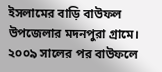ইসলামের বাড়ি বাউফল উপজেলার মদনপুরা গ্রামে। ২০০৯ সালের পর বাউফলে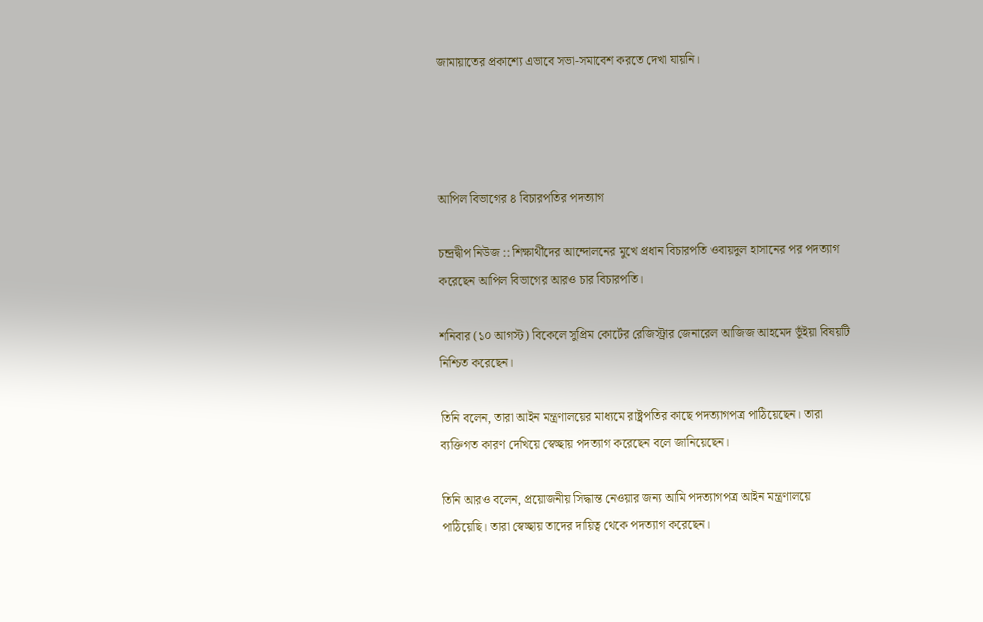জামায়াতের প্রকাশ্যে এভাবে সভা-সমাবেশ করতে দেখা যায়নি।




আপিল বিভাগের ৪ বিচারপতির পদত্যাগ

চন্দ্রদ্বীপ নিউজ :: শিক্ষার্থীদের আন্দোলনের মুখে প্রধান বিচারপতি ওবায়দুল হাসানের পর পদত্যাগ করেছেন আপিল বিভাগের আরও চার বিচারপতি।

শনিবার (১০ আগস্ট) বিকেলে সুপ্রিম কোর্টের রেজিস্ট্রার জেনারেল আজিজ আহমেদ ভূঁইয়া বিষয়টি নিশ্চিত করেছেন।

তিনি বলেন, তারা আইন মন্ত্রণালয়ের মাধ্যমে রাষ্ট্রপতির কাছে পদত্যাগপত্র পাঠিয়েছেন। তারা ব্যক্তিগত কারণ দেখিয়ে স্বেচ্ছায় পদত্যাগ করেছেন বলে জানিয়েছেন।

তিনি আরও বলেন, প্রয়োজনীয় সিদ্ধান্ত নেওয়ার জন্য আমি পদত্যাগপত্র আইন মন্ত্রণালয়ে পাঠিয়েছি। তারা স্বেচ্ছায় তাদের দায়িত্ব থেকে পদত্যাগ করেছেন।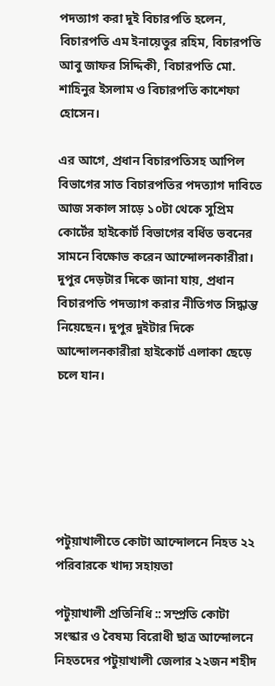পদত্যাগ করা দুই বিচারপতি হলেন, বিচারপতি এম ইনায়েতুর রহিম, বিচারপতি আবু জাফর সিদ্দিকী, বিচারপতি মো. শাহিনুর ইসলাম ও বিচারপতি কাশেফা হোসেন।

এর আগে, প্রধান বিচারপতিসহ আপিল বিভাগের সাত বিচারপতির পদত্যাগ দাবিতে আজ সকাল সাড়ে ১০টা থেকে সুপ্রিম কোর্টের হাইকোর্ট বিভাগের বর্ধিত ভবনের সামনে বিক্ষোভ করেন আন্দোলনকারীরা। দুপুর দেড়টার দিকে জানা যায়, প্রধান বিচারপতি পদত্যাগ করার নীতিগত সিদ্ধান্ত নিয়েছেন। দুপুর দুইটার দিকে আন্দোলনকারীরা হাইকোর্ট এলাকা ছেড়ে চলে যান।






পটুয়াখালীতে কোটা আন্দোলনে নিহত ২২ পরিবারকে খাদ্য সহায়তা

পটুয়াখালী প্রতিনিধি :: সম্প্রতি কোটা সংস্কার ও বৈষম্য বিরোধী ছাত্র আন্দোলনে নিহতদের পটুয়াখালী জেলার ২২জন শহীদ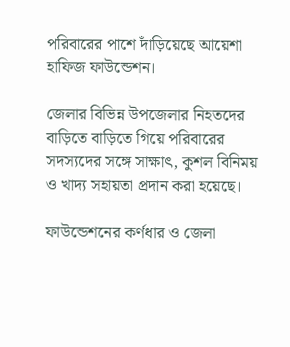পরিবারের পাশে দাঁড়িয়েছে আয়েশা হাফিজ ফাউন্ডেশন।

জেলার বিভিন্ন উপজেলার নিহতদের বাড়িতে বাড়িতে গিয়ে পরিবারের সদস্যদের সঙ্গে সাক্ষাৎ, কুশল বিনিময় ও খাদ্য সহায়তা প্রদান করা হয়েছে।

ফাউন্ডেশনের কর্ণধার ও জেলা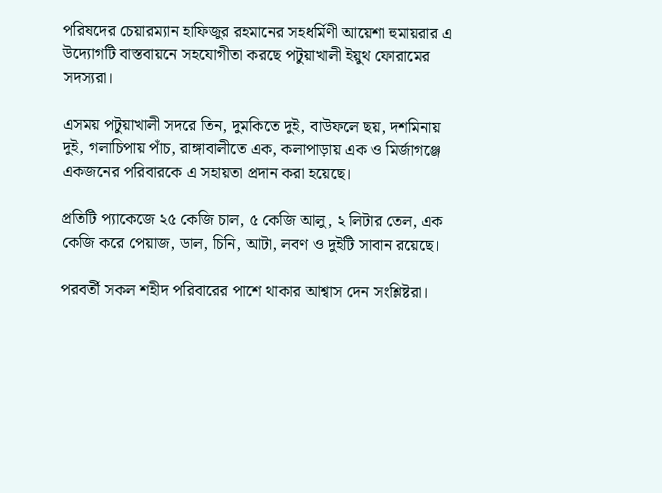পরিষদের চেয়ারম্যান হাফিজুর রহমানের সহধর্মিণী আয়েশা হুমায়রার এ উদ্যোগটি বাস্তবায়নে সহযোগীতা করছে পটুয়াখালী ইয়ুথ ফোরামের সদস্যরা।

এসময় পটুয়াখালী সদরে তিন, দুমকিতে দুই, বাউফলে ছয়, দশমিনায় দুই, গলাচিপায় পাঁচ, রাঙ্গাবালীতে এক, কলাপাড়ায় এক ও মির্জাগঞ্জে একজনের পরিবারকে এ সহায়তা প্রদান করা হয়েছে।

প্রতিটি প্যাকেজে ২৫ কেজি চাল, ৫ কেজি আলু, ২ লিটার তেল, এক কেজি করে পেয়াজ, ডাল, চিনি, আটা, লবণ ও দুইটি সাবান রয়েছে।

পরবর্তী সকল শহীদ পরিবারের পাশে থাকার আশ্বাস দেন সংশ্লিষ্টরা।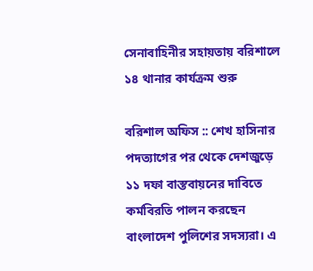সেনাবাহিনীর সহায়তায় বরিশালে ১৪ থানার কার্যক্রম শুরু

বরিশাল অফিস :: শেখ হাসিনার পদত্যাগের পর থেকে দেশজুড়ে ১১ দফা বাস্তবায়নের দাবিতে কর্মবিরতি পালন করছেন বাংলাদেশ পুলিশের সদস্যরা। এ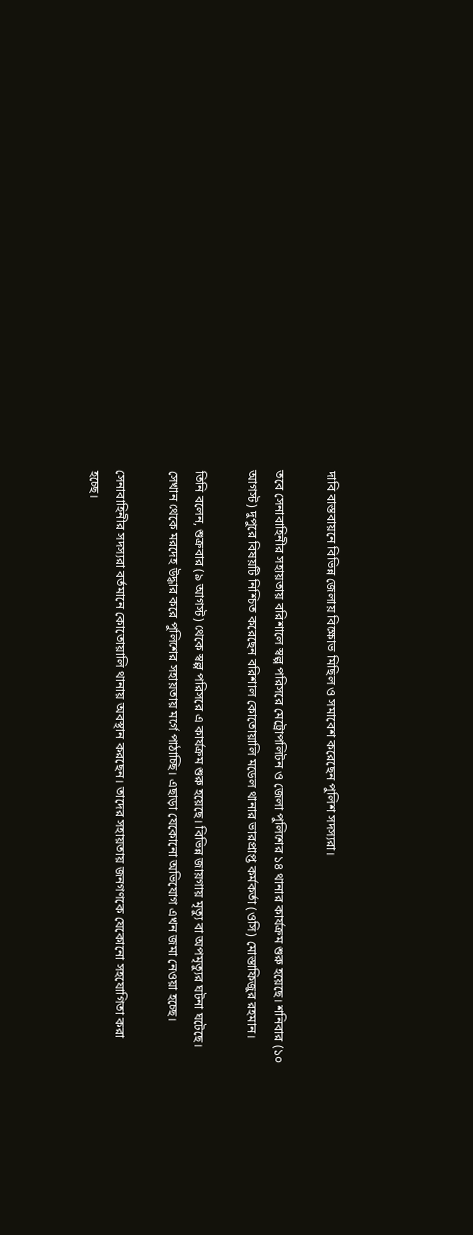দাবি বাস্তবায়নে বিভিন্ন জেলায় বিক্ষোভ মিছিল ও সমাবেশ করেছেন পুলিশ সদস্যরা।

তবে সেনাবাহিনীর সহায়তায় বরিশালে স্বল্প পরিসরে মেট্রোপলিটন ও জেলা পুলিশের ১৪ থানার কার্যক্রম শুরু হয়েছে। শনিবার (১০ আগস্ট) দুপুরে বিষয়টি নিশ্চিত করেছেন বরিশাল কোতোয়ালি মডেল থানার ভারপ্রাপ্ত কর্মকর্তা (ওসি) মোস্তাফিজুর রহমান।

তিনি বলেন, শুক্রবার (৯ আগস্ট) থেকে স্বল্প পরিসরে এ কার্যক্রম শুরু হয়েছে। বিভিন্ন জায়গায় মৃত্যু বা অপমৃত্যুর ঘটনা ঘটেছে। সেখান থেকে মরদেহ উদ্ধার করে পুলিশের সহায়তায় মর্গে পাঠাচ্ছি। এছাড়া যেকোনো অভিযোগ এখন জমা নেওয়া হচ্ছে।

সেনাবাহিনীর সদস্যরা বর্তমানে কোতোয়ালি থানায় অবস্থান করছেন। তাদের সহায়তায় জনগণকে যেকোনো সহযোগিতা করা হচ্ছে।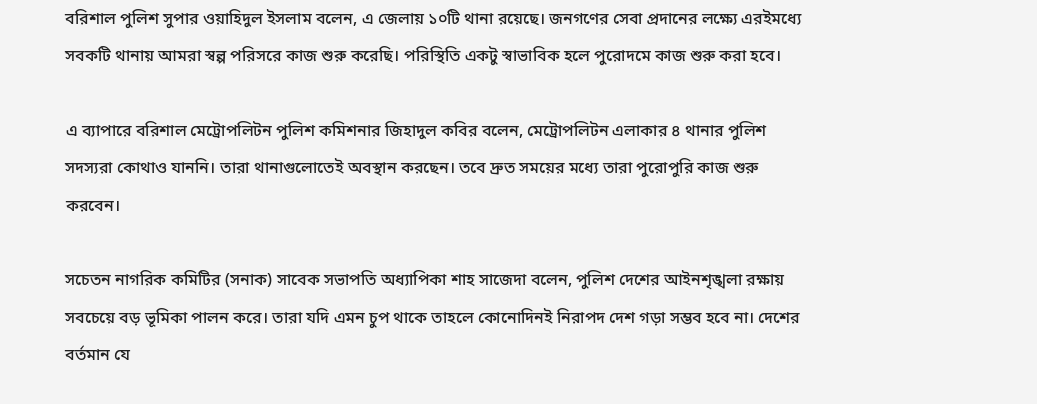বরিশাল পুলিশ সুপার ওয়াহিদুল ইসলাম বলেন, এ জেলায় ১০টি থানা রয়েছে। জনগণের সেবা প্রদানের লক্ষ্যে এরইমধ্যে সবকটি থানায় আমরা স্বল্প পরিসরে কাজ শুরু করেছি। পরিস্থিতি একটু স্বাভাবিক হলে পুরোদমে কাজ শুরু করা হবে।

এ ব্যাপারে বরিশাল মেট্রোপলিটন পুলিশ কমিশনার জিহাদুল কবির বলেন, মেট্রোপলিটন এলাকার ৪ থানার পুলিশ সদস্যরা কোথাও যাননি। তারা থানাগুলোতেই অবস্থান করছেন। তবে দ্রুত সময়ের মধ্যে তারা পুরোপুরি কাজ শুরু করবেন।

সচেতন নাগরিক কমিটির (সনাক) সাবেক সভাপতি অধ্যাপিকা শাহ সাজেদা বলেন, পুলিশ দেশের আইনশৃঙ্খলা রক্ষায় সবচেয়ে বড় ভূমিকা পালন করে। তারা যদি এমন চুপ থাকে তাহলে কোনোদিনই নিরাপদ দেশ গড়া সম্ভব হবে না। দেশের বর্তমান যে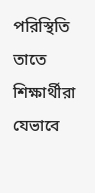পরিস্থিতি তাতে শিক্ষার্থীরা যেভাবে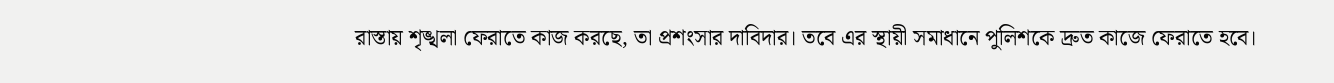রাস্তায় শৃঙ্খলা ফেরাতে কাজ করছে, তা প্রশংসার দাবিদার। তবে এর স্থায়ী সমাধানে পুলিশকে দ্রুত কাজে ফেরাতে হবে।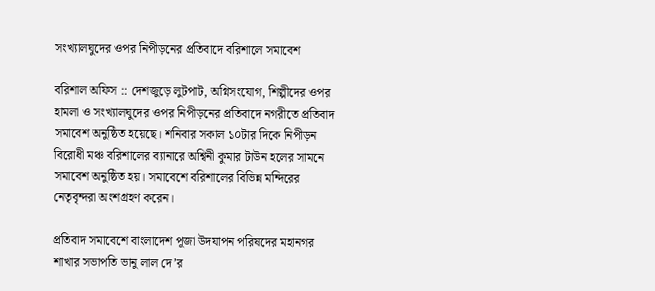সংখ্যালঘুদের ওপর নিপীড়নের প্রতিবাদে বরিশালে সমাবেশ

বরিশাল অফিস :: দেশজুড়ে লুটপাট, অগ্নিসংযোগ, শিল্পীদের ওপর হামলা ও সংখ্যালঘুদের ওপর নিপীড়নের প্রতিবাদে নগরীতে প্রতিবাদ সমাবেশ অনুষ্ঠিত হয়েছে। শনিবার সকাল ১০টার দিকে নিপীড়ন বিরোধী মঞ্চ বরিশালের ব্যানারে অশ্বিনী কুমার টাউন হলের সামনে সমাবেশ অনুষ্ঠিত হয়। সমাবেশে বরিশালের বিভিন্ন মন্দিরের নেতৃবৃন্দরা অংশগ্রহণ করেন।

প্রতিবাদ সমাবেশে বাংলাদেশ পূজা উদযাপন পরিষদের মহানগর শাখার সভাপতি ভানু লাল দে’র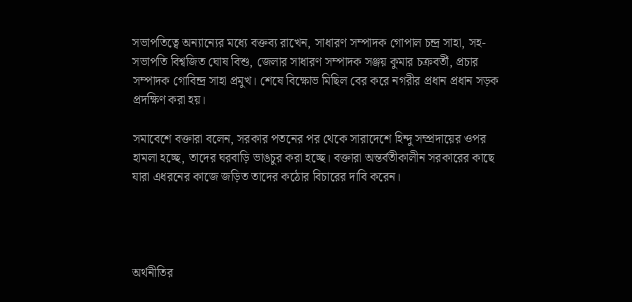সভাপতিত্বে অন্যান্যের মধ্যে বক্তব্য রাখেন, সাধারণ সম্পাদক গোপাল চন্দ্র সাহা, সহ-সভাপতি বিশ্বজিত ঘোষ বিশু, জেলার সাধারণ সম্পাদক সঞ্জয় কুমার চক্রবর্তী, প্রচার সম্পাদক গোবিন্দ্র সাহা প্রমুখ। শেষে বিক্ষোভ মিছিল বের করে নগরীর প্রধান প্রধান সড়ক প্রদক্ষিণ করা হয়।

সমাবেশে বক্তারা বলেন, সরকার পতনের পর থেকে সারাদেশে হিন্দু সম্প্রদায়ের ওপর হামলা হচ্ছে, তাদের ঘরবাড়ি ভাঙচুর করা হচ্ছে। বক্তারা অন্তর্বতীকালীন সরকারের কাছে যারা এধরনের কাজে জড়িত তাদের কঠোর বিচারের দাবি করেন।




অর্থনীতির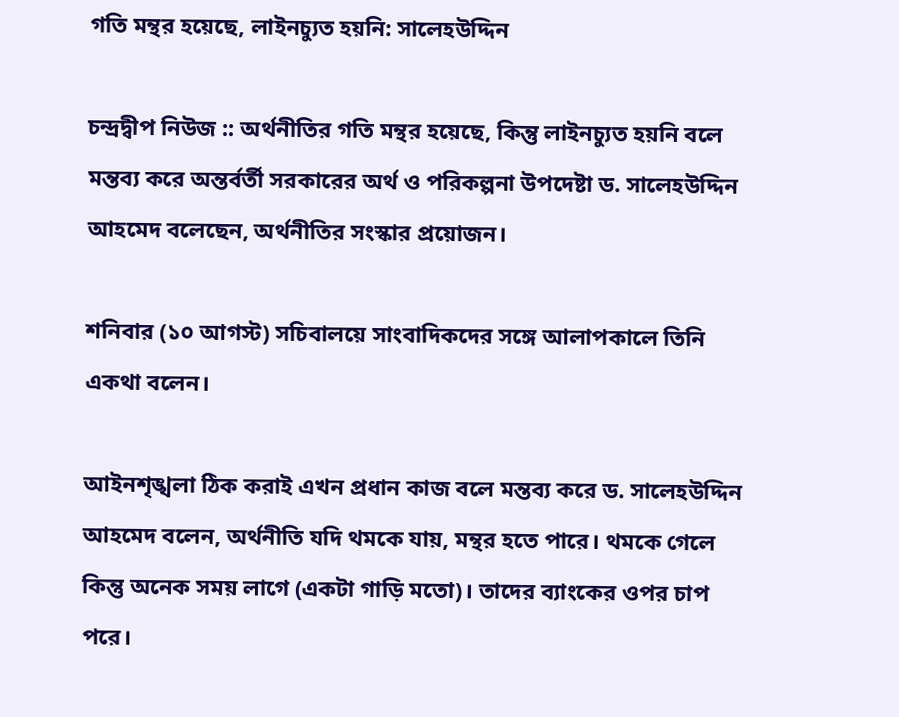গতি মন্থর হয়েছে, লাইনচ্যুত হয়নি: সালেহউদ্দিন

চন্দ্রদ্বীপ নিউজ :: অর্থনীতির গতি মন্থর হয়েছে, কিন্তু লাইনচ্যুত হয়নি বলে মন্তব্য করে অন্তর্বর্তী সরকারের অর্থ ও পরিকল্পনা উপদেষ্টা ড. সালেহউদ্দিন আহমেদ বলেছেন, অর্থনীতির সংস্কার প্রয়োজন।

শনিবার (১০ আগস্ট) সচিবালয়ে সাংবাদিকদের সঙ্গে আলাপকালে তিনি একথা বলেন।

আইনশৃঙ্খলা ঠিক করাই এখন প্রধান কাজ বলে মন্তব্য করে ড. সালেহউদ্দিন আহমেদ বলেন, অর্থনীতি যদি থমকে যায়, মন্থর হতে পারে। থমকে গেলে কিন্তু অনেক সময় লাগে (একটা গাড়ি মতো)। তাদের ব্যাংকের ওপর চাপ পরে।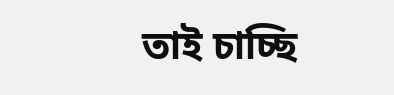তাই চাচ্ছি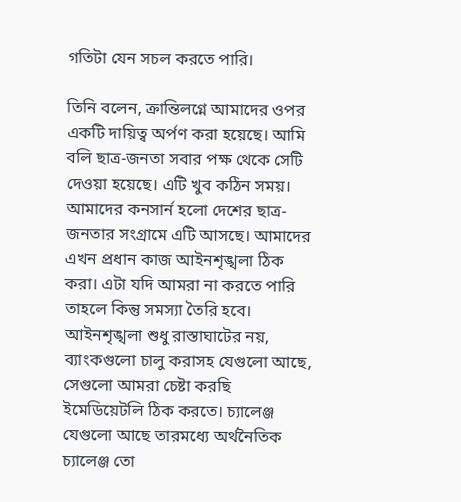গতিটা যেন সচল করতে পারি।

তিনি বলেন, ক্রান্তিলগ্নে আমাদের ওপর একটি দায়িত্ব অর্পণ করা হয়েছে। আমি বলি ছাত্র-জনতা সবার পক্ষ থেকে সেটি দেওয়া হয়েছে। এটি খুব কঠিন সময়। আমাদের কনসার্ন হলো দেশের ছাত্র-জনতার সংগ্রামে এটি আসছে। আমাদের এখন প্রধান কাজ আইনশৃঙ্খলা ঠিক করা। এটা যদি আমরা না করতে পারি তাহলে কিন্তু সমস্যা তৈরি হবে। আইনশৃঙ্খলা শুধু রাস্তাঘাটের নয়, ব্যাংকগুলো চালু করাসহ যেগুলো আছে, সেগুলো আমরা চেষ্টা করছি ইমেডিয়েটলি ঠিক করতে। চ্যালেঞ্জ যেগুলো আছে তারমধ্যে অর্থনৈতিক চ্যালেঞ্জ তো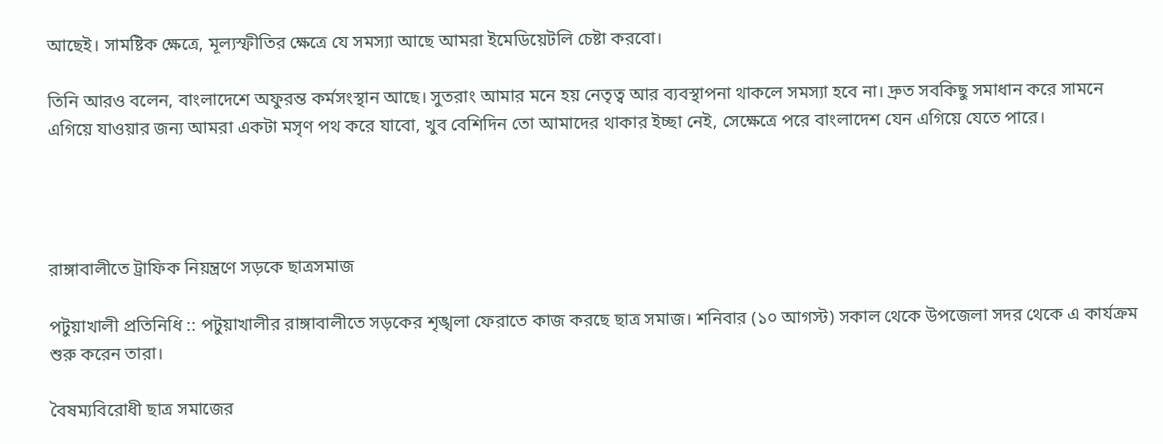আছেই। সামষ্টিক ক্ষেত্রে, মূল্যস্ফীতির ক্ষেত্রে যে সমস্যা আছে আমরা ইমেডিয়েটলি চেষ্টা করবো।

তিনি আরও বলেন, বাংলাদেশে অফুরন্ত কর্মসংস্থান আছে। সুতরাং আমার মনে হয় নেতৃত্ব আর ব্যবস্থাপনা থাকলে সমস্যা হবে না। দ্রুত সবকিছু সমাধান করে সামনে এগিয়ে যাওয়ার জন্য আমরা একটা মসৃণ পথ করে যাবো, খুব বেশিদিন তো আমাদের থাকার ইচ্ছা নেই, সেক্ষেত্রে পরে বাংলাদেশ যেন এগিয়ে যেতে পারে।




রাঙ্গাবালীতে ট্রাফিক নিয়ন্ত্রণে সড়কে ছাত্রসমাজ

পটুয়াখালী প্রতিনিধি :: পটুয়াখালীর রাঙ্গাবালীতে সড়কের শৃঙ্খলা ফেরাতে কাজ করছে ছাত্র সমাজ। শনিবার (১০ আগস্ট) সকাল থেকে উপজেলা সদর থেকে এ কার্যক্রম শুরু করেন তারা।

বৈষম্যবিরোধী ছাত্র সমাজের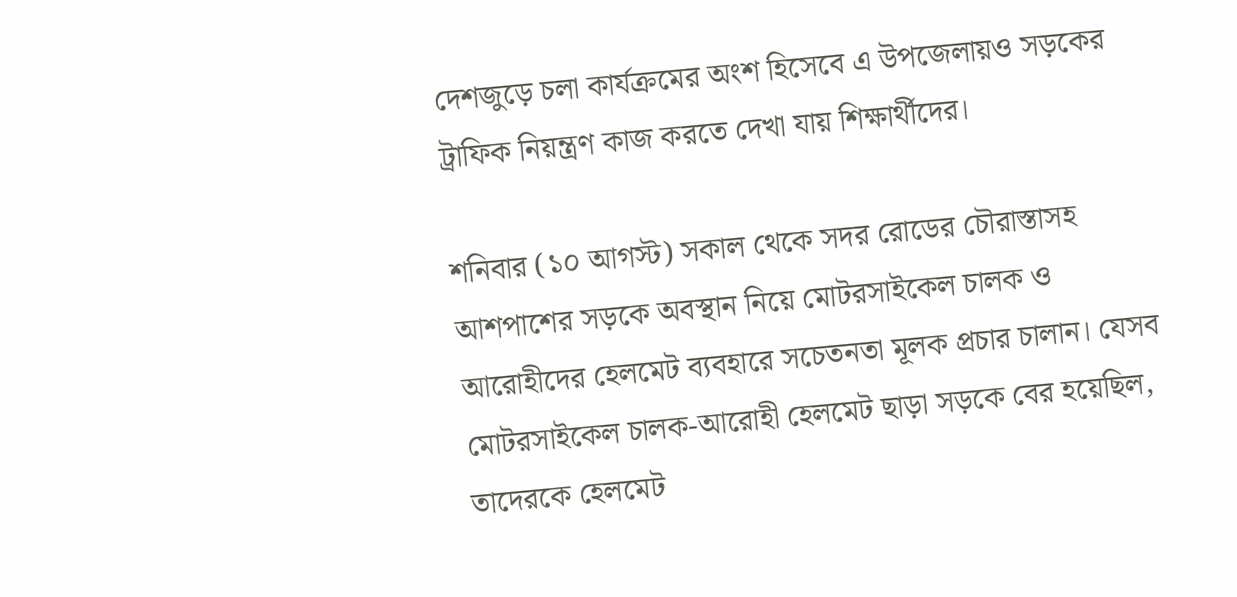দেশজুড়ে চলা কার্যক্রমের অংশ হিসেবে এ উপজেলায়ও সড়কের ট্রাফিক নিয়ন্ত্রণ কাজ করতে দেখা যায় শিক্ষার্থীদের।

শনিবার (১০ আগস্ট) সকাল থেকে সদর রোডের চৌরাস্তাসহ আশপাশের সড়কে অবস্থান নিয়ে মোটরসাইকেল চালক ও আরোহীদের হেলমেট ব্যবহারে সচেতনতা মূলক প্রচার চালান। যেসব মোটরসাইকেল চালক-আরোহী হেলমেট ছাড়া সড়কে বের হয়েছিল, তাদেরকে হেলমেট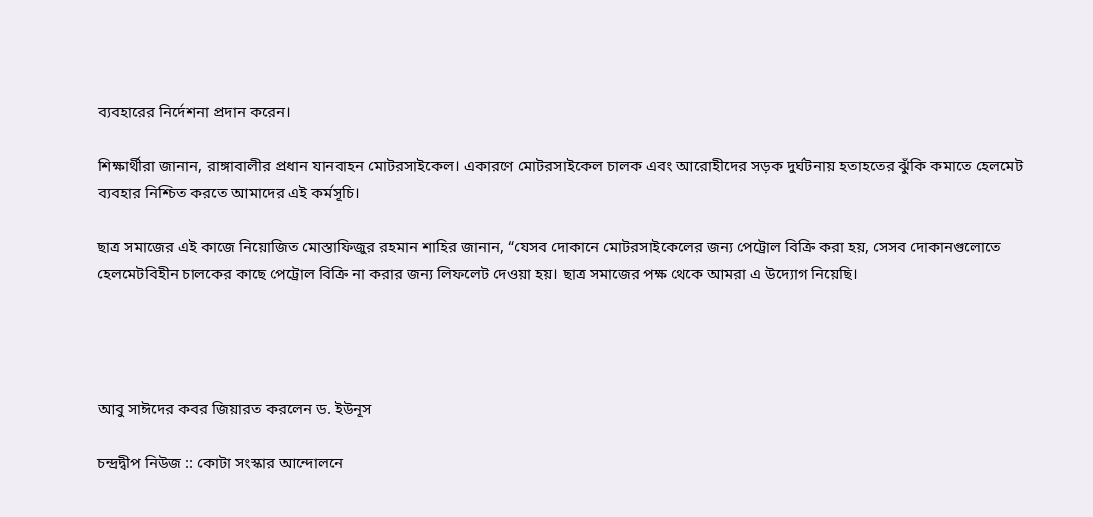ব্যবহারের নির্দেশনা প্রদান করেন।

শিক্ষার্থীরা জানান, রাঙ্গাবালীর প্রধান যানবাহন মোটরসাইকেল। একারণে মোটরসাইকেল চালক এবং আরোহীদের সড়ক দুর্ঘটনায় হতাহতের ঝুঁকি কমাতে হেলমেট ব্যবহার নিশ্চিত করতে আমাদের এই কর্মসূচি।

ছাত্র সমাজের এই কাজে নিয়োজিত মোস্তাফিজুর রহমান শাহির জানান, “যেসব দোকানে মোটরসাইকেলের জন্য পেট্রোল বিক্রি করা হয়, সেসব দোকানগুলোতে হেলমেটবিহীন চালকের কাছে পেট্রোল বিক্রি না করার জন্য লিফলেট দেওয়া হয়। ছাত্র সমাজের পক্ষ থেকে আমরা এ উদ্যোগ নিয়েছি।




আবু সাঈদের কবর জিয়ারত করলেন ড. ইউনূস

চন্দ্রদ্বীপ নিউজ :: কোটা সংস্কার আন্দোলনে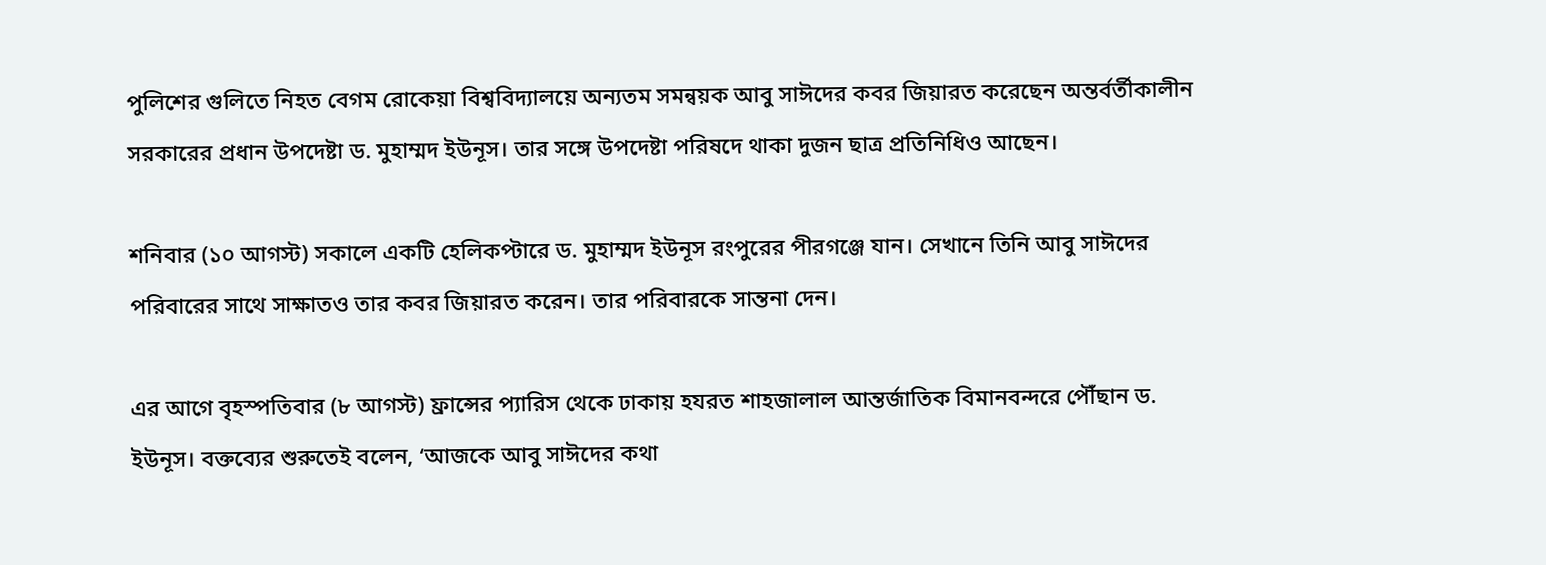পুলিশের গুলিতে নিহত বেগম রোকেয়া বিশ্ববিদ্যালয়ে অন্যতম সমন্বয়ক আবু সাঈদের কবর জিয়ারত করেছেন অন্তর্বর্তীকালীন সরকারের প্রধান উপদেষ্টা ড. মুহাম্মদ ইউনূস। তার সঙ্গে উপদেষ্টা পরিষদে থাকা দুজন ছাত্র প্রতিনিধিও আছেন।

শনিবার (১০ আগস্ট) সকালে একটি হেলিকপ্টারে ড. মুহাম্মদ ইউনূস রংপুরের পীরগঞ্জে যান। সেখানে তিনি আবু সাঈদের পরিবারের সাথে সাক্ষাতও তার কবর জিয়ারত করেন। তার পরিবারকে সান্তনা দেন।

এর আগে বৃহস্পতিবার (৮ আগস্ট) ফ্রান্সের প্যারিস থেকে ঢাকায় হযরত শাহজালাল আন্তর্জাতিক বিমানবন্দরে পৌঁছান ড. ইউনূস। বক্তব্যের শুরুতেই বলেন, ‘আজকে আবু সাঈদের কথা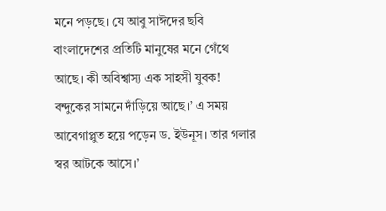মনে পড়ছে। যে আবু সাঈদের ছবি বাংলাদেশের প্রতিটি মানুষের মনে গেঁথে আছে। কী অবিশ্বাস্য এক সাহসী যুবক! বন্দুকের সামনে দাঁড়িয়ে আছে।’ এ সময় আবেগাপ্লুত হয়ে পড়েন ড. ইউনূস। তার গলার স্বর আটকে আসে।’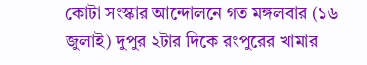কোটা সংস্কার আন্দোলনে গত মঙ্গলবার (১৬ জুলাই) দুপুর ২টার দিকে রংপুরের খামার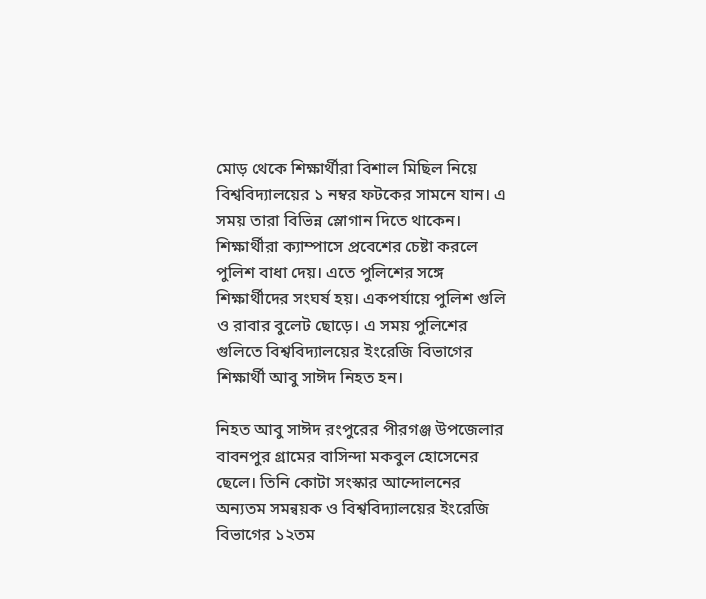মোড় থেকে শিক্ষার্থীরা বিশাল মিছিল নিয়ে বিশ্ববিদ্যালয়ের ১ নম্বর ফটকের সামনে যান। এ সময় তারা বিভিন্ন স্লোগান দিতে থাকেন। শিক্ষার্থীরা ক্যাম্পাসে প্রবেশের চেষ্টা করলে পুলিশ বাধা দেয়। এতে পুলিশের সঙ্গে শিক্ষার্থীদের সংঘর্ষ হয়। একপর্যায়ে পুলিশ গুলি ও রাবার বুলেট ছোড়ে। এ সময় পুলিশের গুলিতে বিশ্ববিদ্যালয়ের ইংরেজি বিভাগের শিক্ষার্থী আবু সাঈদ নিহত হন।

নিহত আবু সাঈদ রংপুরের পীরগঞ্জ উপজেলার বাবনপুর গ্রামের বাসিন্দা মকবুল হোসেনের ছেলে। তিনি কোটা সংস্কার আন্দোলনের অন্যতম সমন্বয়ক ও বিশ্ববিদ্যালয়ের ইংরেজি বিভাগের ১২তম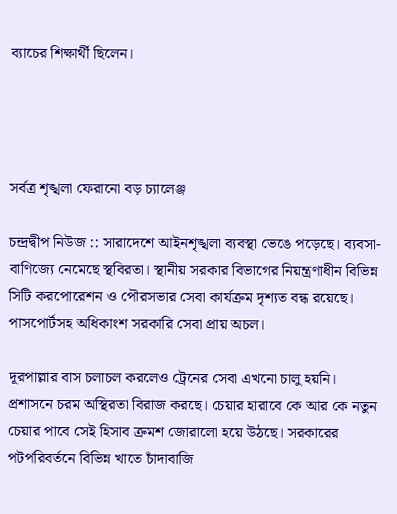ব্যাচের শিক্ষার্থী ছিলেন।




সর্বত্র শৃঙ্খলা ফেরানো বড় চ্যালেঞ্জ

চন্দ্রদ্বীপ নিউজ :: সারাদেশে আইনশৃঙ্খলা ব্যবস্থা ভেঙে পড়েছে। ব্যবসা-বাণিজ্যে নেমেছে স্থবিরতা। স্থানীয় সরকার বিভাগের নিয়ন্ত্রণাধীন বিভিন্ন সিটি করপোরেশন ও পৌরসভার সেবা কার্যক্রম দৃশ্যত বন্ধ রয়েছে। পাসপোর্টসহ অধিকাংশ সরকারি সেবা প্রায় অচল।

দূরপাল্লার বাস চলাচল করলেও ট্রেনের সেবা এখনো চালু হয়নি। প্রশাসনে চরম অস্থিরতা বিরাজ করছে। চেয়ার হারাবে কে আর কে নতুন চেয়ার পাবে সেই হিসাব ক্রমশ জোরালো হয়ে উঠছে। সরকারের পটপরিবর্তনে বিভিন্ন খাতে চাঁদাবাজি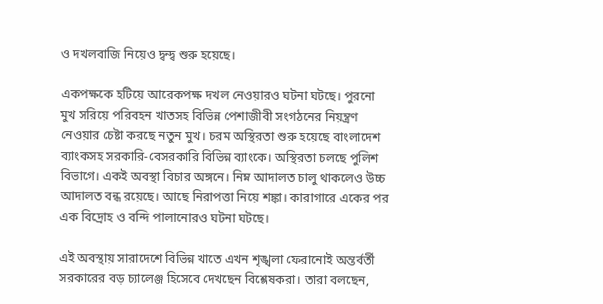ও দখলবাজি নিয়েও দ্বন্দ্ব শুরু হয়েছে।

একপক্ষকে হটিয়ে আরেকপক্ষ দখল নেওয়ারও ঘটনা ঘটছে। পুরনো মুখ সরিয়ে পরিবহন খাতসহ বিভিন্ন পেশাজীবী সংগঠনের নিয়ন্ত্রণ নেওয়ার চেষ্টা করছে নতুন মুখ। চরম অস্থিরতা শুরু হয়েছে বাংলাদেশ ব্যাংকসহ সরকারি-বেসরকারি বিভিন্ন ব্যাংকে। অস্থিরতা চলছে পুলিশ বিভাগে। একই অবস্থা বিচার অঙ্গনে। নিম্ন আদালত চালু থাকলেও উচ্চ আদালত বন্ধ রয়েছে। আছে নিরাপত্তা নিয়ে শঙ্কা। কারাগারে একের পর এক বিদ্রোহ ও বন্দি পালানোরও ঘটনা ঘটছে।

এই অবস্থায় সারাদেশে বিভিন্ন খাতে এখন শৃঙ্খলা ফেরানোই অন্তর্বর্তী সরকারের বড় চ্যালেঞ্জ হিসেবে দেখছেন বিশ্লেষকরা। তারা বলছেন,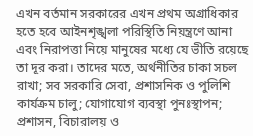এখন বর্তমান সরকারের এখন প্রথম অগ্রাধিকার হতে হবে আইনশৃঙ্খলা পরিস্থিতি নিয়ন্ত্রণে আনা এবং নিরাপত্তা নিয়ে মানুষের মধ্যে যে ভীতি রয়েছে তা দূর করা। তাদের মতে, অর্থনীতির চাকা সচল রাখা; সব সরকারি সেবা, প্রশাসনিক ও পুলিশি কার্যক্রম চালু; যোগাযোগ ব্যবস্থা পুনঃস্থাপন; প্রশাসন, বিচারালয় ও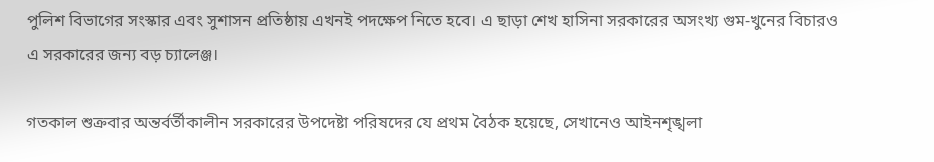পুলিশ বিভাগের সংস্কার এবং সুশাসন প্রতিষ্ঠায় এখনই পদক্ষেপ নিতে হবে। এ ছাড়া শেখ হাসিনা সরকারের অসংখ্য গুম-খুনের বিচারও এ সরকারের জন্য বড় চ্যালেঞ্জ।

গতকাল শুক্রবার অন্তর্বর্তীকালীন সরকারের উপদেষ্টা পরিষদের যে প্রথম বৈঠক হয়েছে, সেখানেও আইনশৃঙ্খলা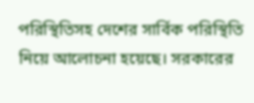পরিস্থিতিসহ দেশের সার্বিক পরিস্থিতি নিয়ে আলোচনা হয়েছে। সরকারের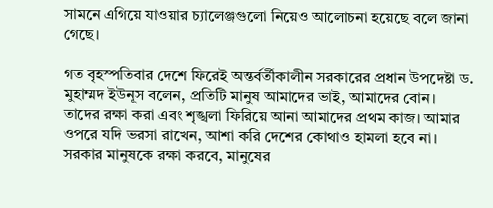সামনে এগিয়ে যাওয়ার চ্যালেঞ্জগুলো নিয়েও আলোচনা হয়েছে বলে জানা গেছে।

গত বৃহস্পতিবার দেশে ফিরেই অন্তর্বর্তীকালীন সরকারের প্রধান উপদেষ্টা ড. মুহাম্মদ ইউনূস বলেন, প্রতিটি মানুষ আমাদের ভাই, আমাদের বোন। তাদের রক্ষা করা এবং শৃঙ্খলা ফিরিয়ে আনা আমাদের প্রথম কাজ। আমার ওপরে যদি ভরসা রাখেন, আশা করি দেশের কোথাও হামলা হবে না। সরকার মানুষকে রক্ষা করবে, মানুষের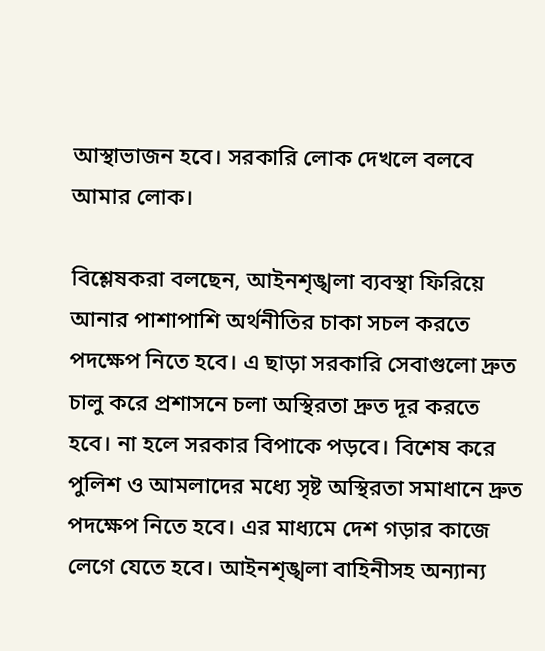আস্থাভাজন হবে। সরকারি লোক দেখলে বলবে আমার লোক।

বিশ্লেষকরা বলছেন, আইনশৃঙ্খলা ব্যবস্থা ফিরিয়ে আনার পাশাপাশি অর্থনীতির চাকা সচল করতে পদক্ষেপ নিতে হবে। এ ছাড়া সরকারি সেবাগুলো দ্রুত চালু করে প্রশাসনে চলা অস্থিরতা দ্রুত দূর করতে হবে। না হলে সরকার বিপাকে পড়বে। বিশেষ করে পুলিশ ও আমলাদের মধ্যে সৃষ্ট অস্থিরতা সমাধানে দ্রুত পদক্ষেপ নিতে হবে। এর মাধ্যমে দেশ গড়ার কাজে লেগে যেতে হবে। আইনশৃঙ্খলা বাহিনীসহ অন্যান্য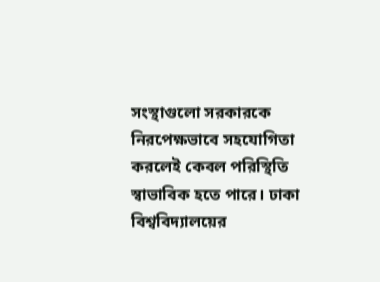সংস্থাগুলো সরকারকে নিরপেক্ষভাবে সহযোগিতা করলেই কেবল পরিস্থিতি স্বাভাবিক হতে পারে। ঢাকা বিশ্ববিদ্যালয়ের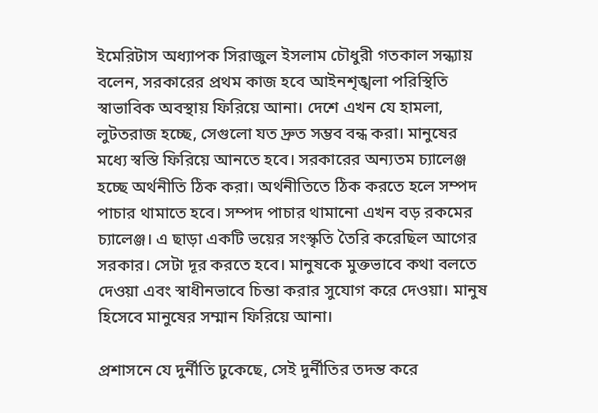ইমেরিটাস অধ্যাপক সিরাজুল ইসলাম চৌধুরী গতকাল সন্ধ্যায় বলেন, সরকারের প্রথম কাজ হবে আইনশৃঙ্খলা পরিস্থিতি স্বাভাবিক অবস্থায় ফিরিয়ে আনা। দেশে এখন যে হামলা, লুটতরাজ হচ্ছে, সেগুলো যত দ্রুত সম্ভব বন্ধ করা। মানুষের মধ্যে স্বস্তি ফিরিয়ে আনতে হবে। সরকারের অন্যতম চ্যালেঞ্জ হচ্ছে অর্থনীতি ঠিক করা। অর্থনীতিতে ঠিক করতে হলে সম্পদ পাচার থামাতে হবে। সম্পদ পাচার থামানো এখন বড় রকমের চ্যালেঞ্জ। এ ছাড়া একটি ভয়ের সংস্কৃতি তৈরি করেছিল আগের সরকার। সেটা দূর করতে হবে। মানুষকে মুক্তভাবে কথা বলতে দেওয়া এবং স্বাধীনভাবে চিন্তা করার সুযোগ করে দেওয়া। মানুষ হিসেবে মানুষের সম্মান ফিরিয়ে আনা।

প্রশাসনে যে দুর্নীতি ঢুকেছে, সেই দুর্নীতির তদন্ত করে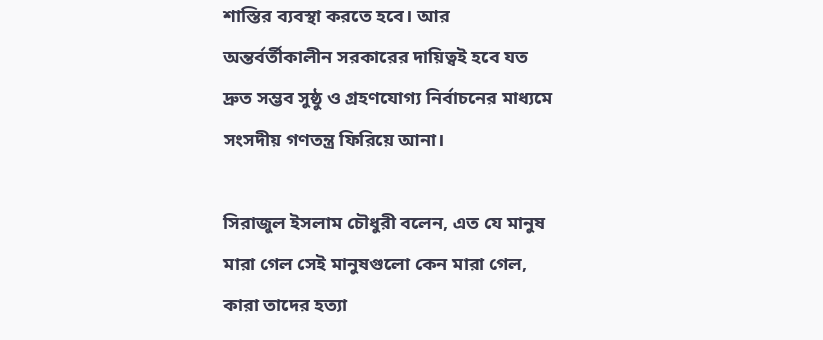শাস্তির ব্যবস্থা করতে হবে। আর অন্তর্বর্তীকালীন সরকারের দায়িত্বই হবে যত দ্রুত সম্ভব সুষ্ঠু ও গ্রহণযোগ্য নির্বাচনের মাধ্যমে সংসদীয় গণতন্ত্র ফিরিয়ে আনা।

সিরাজুল ইসলাম চৌধুরী বলেন, এত যে মানুষ মারা গেল সেই মানুষগুলো কেন মারা গেল, কারা তাদের হত্যা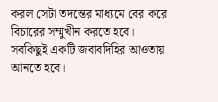করল সেটা তদন্তের মাধ্যমে বের করে বিচারের সম্মুখীন করতে হবে। সবকিছুই একটি জবাবদিহির আওতায় আনতে হবে।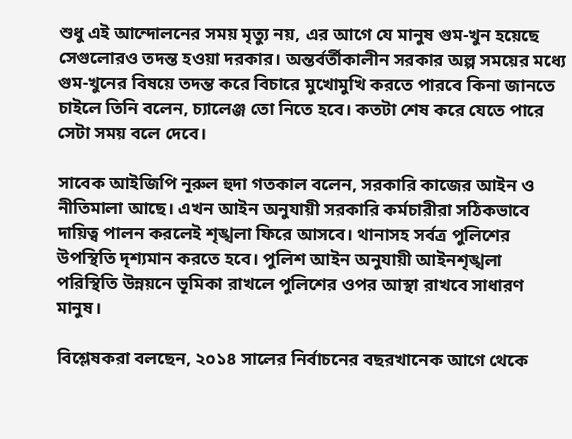শুধু এই আন্দোলনের সময় মৃত্যু নয়, এর আগে যে মানুষ গুম-খুন হয়েছে সেগুলোরও তদন্ত হওয়া দরকার। অন্তর্বর্তীকালীন সরকার অল্প সময়ের মধ্যে গুম-খুনের বিষয়ে তদন্ত করে বিচারে মুখোমুখি করতে পারবে কিনা জানতে চাইলে তিনি বলেন, চ্যালেঞ্জ তো নিতে হবে। কতটা শেষ করে যেতে পারে সেটা সময় বলে দেবে।

সাবেক আইজিপি নূরুল হুদা গতকাল বলেন, সরকারি কাজের আইন ও নীতিমালা আছে। এখন আইন অনুযায়ী সরকারি কর্মচারীরা সঠিকভাবে দায়িত্ব পালন করলেই শৃঙ্খলা ফিরে আসবে। থানাসহ সর্বত্র পুলিশের উপস্থিতি দৃশ্যমান করতে হবে। পুলিশ আইন অনুযায়ী আইনশৃঙ্খলা পরিস্থিতি উন্নয়নে ভূমিকা রাখলে পুলিশের ওপর আস্থা রাখবে সাধারণ মানুষ।

বিশ্লেষকরা বলছেন, ২০১৪ সালের নির্বাচনের বছরখানেক আগে থেকে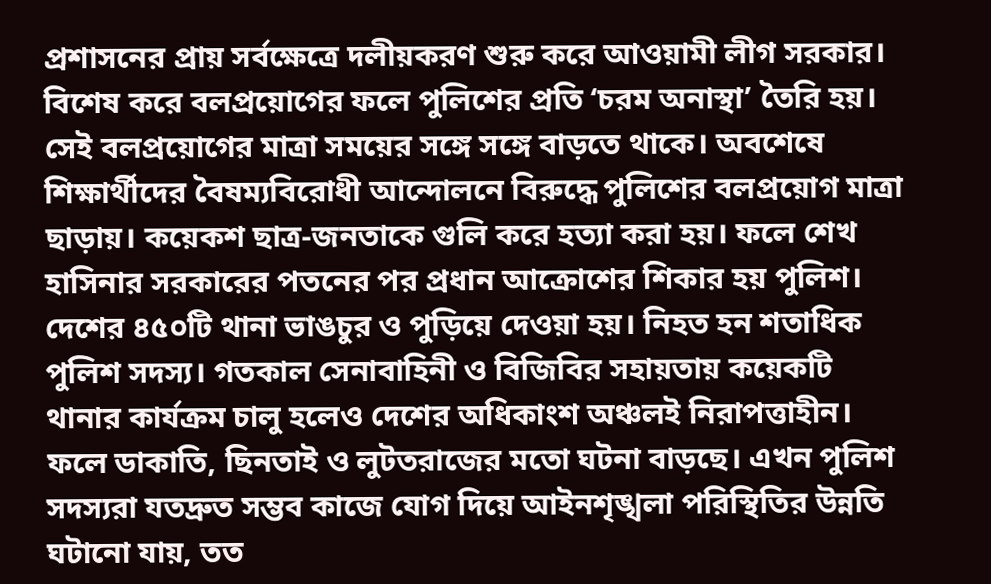প্রশাসনের প্রায় সর্বক্ষেত্রে দলীয়করণ শুরু করে আওয়ামী লীগ সরকার। বিশেষ করে বলপ্রয়োগের ফলে পুলিশের প্রতি ‘চরম অনাস্থা’ তৈরি হয়। সেই বলপ্রয়োগের মাত্রা সময়ের সঙ্গে সঙ্গে বাড়তে থাকে। অবশেষে শিক্ষার্থীদের বৈষম্যবিরোধী আন্দোলনে বিরুদ্ধে পুলিশের বলপ্রয়োগ মাত্রা ছাড়ায়। কয়েকশ ছাত্র-জনতাকে গুলি করে হত্যা করা হয়। ফলে শেখ হাসিনার সরকারের পতনের পর প্রধান আক্রোশের শিকার হয় পুলিশ। দেশের ৪৫০টি থানা ভাঙচুর ও পুড়িয়ে দেওয়া হয়। নিহত হন শতাধিক পুলিশ সদস্য। গতকাল সেনাবাহিনী ও বিজিবির সহায়তায় কয়েকটি থানার কার্যক্রম চালু হলেও দেশের অধিকাংশ অঞ্চলই নিরাপত্তাহীন। ফলে ডাকাতি, ছিনতাই ও লুটতরাজের মতো ঘটনা বাড়ছে। এখন পুলিশ সদস্যরা যতদ্রুত সম্ভব কাজে যোগ দিয়ে আইনশৃঙ্খলা পরিস্থিতির উন্নতি ঘটানো যায়, তত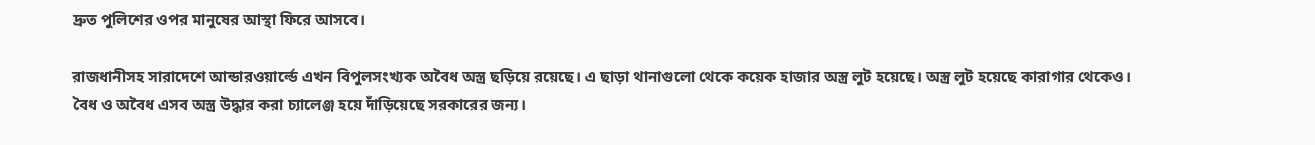দ্রুত পুলিশের ওপর মানুষের আস্থা ফিরে আসবে।

রাজধানীসহ সারাদেশে আন্ডারওয়ার্ল্ডে এখন বিপুলসংখ্যক অবৈধ অস্ত্র ছড়িয়ে রয়েছে। এ ছাড়া থানাগুলো থেকে কয়েক হাজার অস্ত্র লুট হয়েছে। অস্ত্র লুট হয়েছে কারাগার থেকেও। বৈধ ও অবৈধ এসব অস্ত্র উদ্ধার করা চ্যালেঞ্জ হয়ে দাঁড়িয়েছে সরকারের জন্য।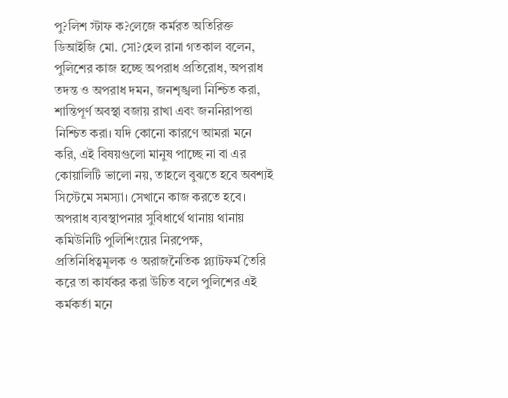পু?লিশ স্টাফ ক?লেজে কর্মরত অতিরিক্ত ডিআইজি মো. সো?হেল রানা গতকাল বলেন, পুলিশের কাজ হচ্ছে অপরাধ প্রতিরোধ, অপরাধ তদন্ত ও অপরাধ দমন, জনশৃঙ্খলা নিশ্চিত করা, শান্তিপূর্ণ অবস্থা বজায় রাখা এবং জননিরাপত্তা নিশ্চিত করা। যদি কোনো কারণে আমরা মনে করি, এই বিষয়গুলো মানুষ পাচ্ছে না বা এর কোয়ালিটি ভালো নয়, তাহলে বুঝতে হবে অবশ্যই সিস্টেমে সমস্যা। সেখানে কাজ করতে হবে। অপরাধ ব্যবস্থাপনার সুবিধার্থে থানায় থানায় কমিউনিটি পুলিশিংয়ের নিরপেক্ষ, প্রতিনিধিত্বমূলক ও অরাজনৈতিক প্ল্যাটফর্ম তৈরি করে তা কার্যকর করা উচিত বলে পুলিশের এই কর্মকর্তা মনে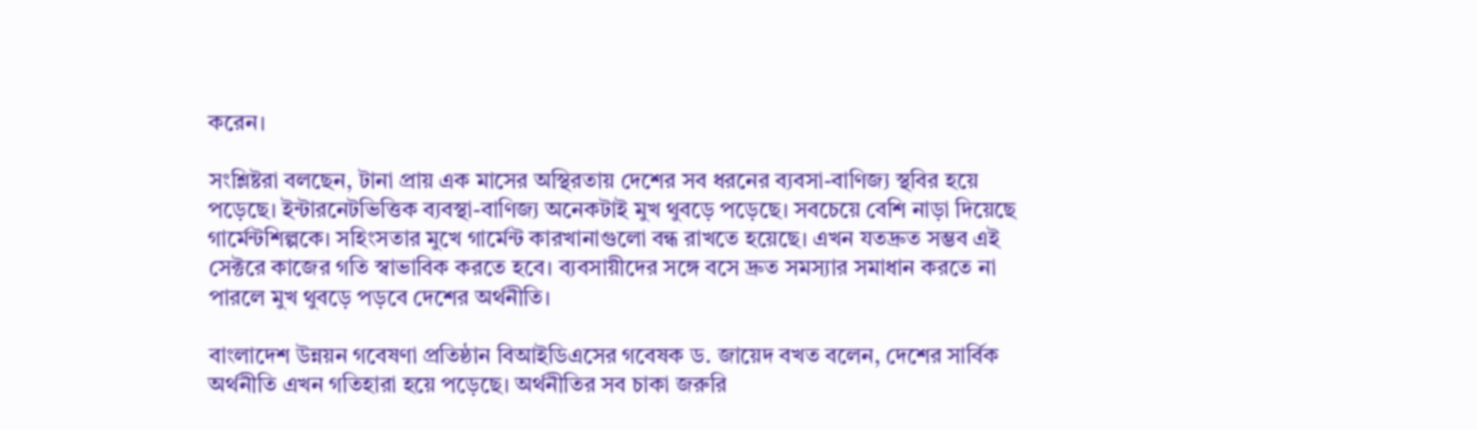করেন।

সংশ্লিষ্টরা বলছেন, টানা প্রায় এক মাসের অস্থিরতায় দেশের সব ধরনের ব্যবসা-বাণিজ্য স্থবির হয়ে পড়েছে। ইন্টারনেটভিত্তিক ব্যবস্থা-বাণিজ্য অনেকটাই মুখ থুবড়ে পড়েছে। সবচেয়ে বেশি নাড়া দিয়েছে গার্মেন্টশিল্পকে। সহিংসতার মুখে গার্মেন্ট কারখানাগুলো বন্ধ রাখতে হয়েছে। এখন যতদ্রুত সম্ভব এই সেক্টরে কাজের গতি স্বাভাবিক করতে হবে। ব্যবসায়ীদের সঙ্গে বসে দ্রুত সমস্যার সমাধান করতে না পারলে মুখ থুবড়ে পড়বে দেশের অর্থনীতি।

বাংলাদেশ উন্নয়ন গবেষণা প্রতিষ্ঠান বিআইডিএসের গবেষক ড. জায়েদ বখত বলেন, দেশের সার্বিক অর্থনীতি এখন গতিহারা হয়ে পড়েছে। অর্থনীতির সব চাকা জরুরি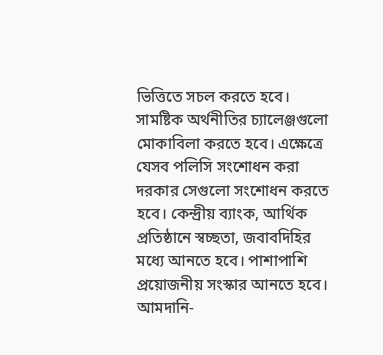ভিত্তিতে সচল করতে হবে। সামষ্টিক অর্থনীতির চ্যালেঞ্জগুলো মোকাবিলা করতে হবে। এক্ষেত্রে যেসব পলিসি সংশোধন করা দরকার সেগুলো সংশোধন করতে হবে। কেন্দ্রীয় ব্যাংক, আর্থিক প্রতিষ্ঠানে স্বচ্ছতা, জবাবদিহির মধ্যে আনতে হবে। পাশাপাশি প্রয়োজনীয় সংস্কার আনতে হবে। আমদানি-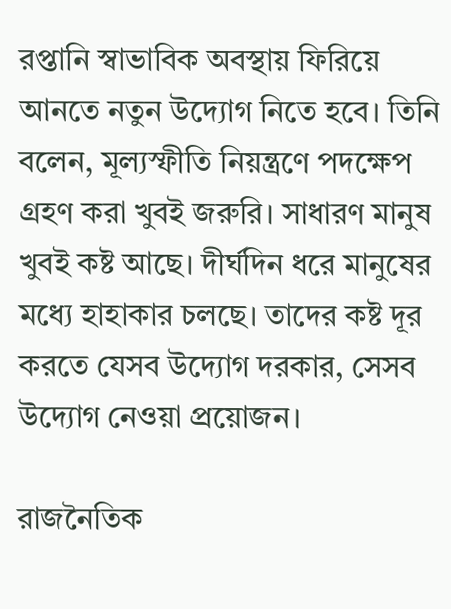রপ্তানি স্বাভাবিক অবস্থায় ফিরিয়ে আনতে নতুন উদ্যোগ নিতে হবে। তিনি বলেন, মূল্যস্ফীতি নিয়ন্ত্রণে পদক্ষেপ গ্রহণ করা খুবই জরুরি। সাধারণ মানুষ খুবই কষ্ট আছে। দীর্ঘদিন ধরে মানুষের মধ্যে হাহাকার চলছে। তাদের কষ্ট দূর করতে যেসব উদ্যোগ দরকার, সেসব উদ্যোগ নেওয়া প্রয়োজন।

রাজনৈতিক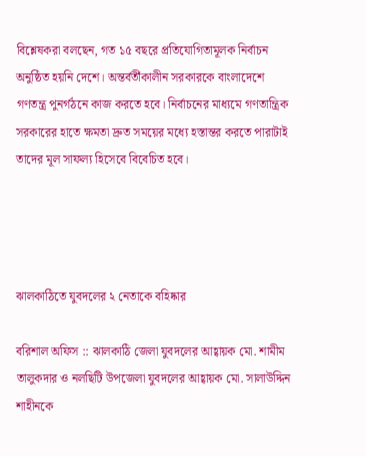বিশ্লেষকরা বলছেন, গত ১৫ বছরে প্রতিযোগিতামূলক নির্বাচন অনুষ্ঠিত হয়নি দেশে। অন্তর্বর্তীকালীন সরকারকে বাংলাদেশে গণতন্ত্র পুনর্গঠনে কাজ করতে হবে। নির্বাচনের মাধ্যমে গণতান্ত্রিক সরকারের হাতে ক্ষমতা দ্রুত সময়ের মধ্যে হস্তান্তর করতে পারাটাই তাদের মূল সাফল্য হিসেবে বিবেচিত হবে।




ঝালকাঠিতে যুবদলের ২ নেতাকে বহিষ্কার

বরিশাল অফিস :: ঝালকাঠি জেলা যুবদলের আহ্বায়ক মো. শামীম তালুকদার ও নলছিটি উপজেলা যুবদলের আহ্বায়ক মো. সালাউদ্দিন শাহীনকে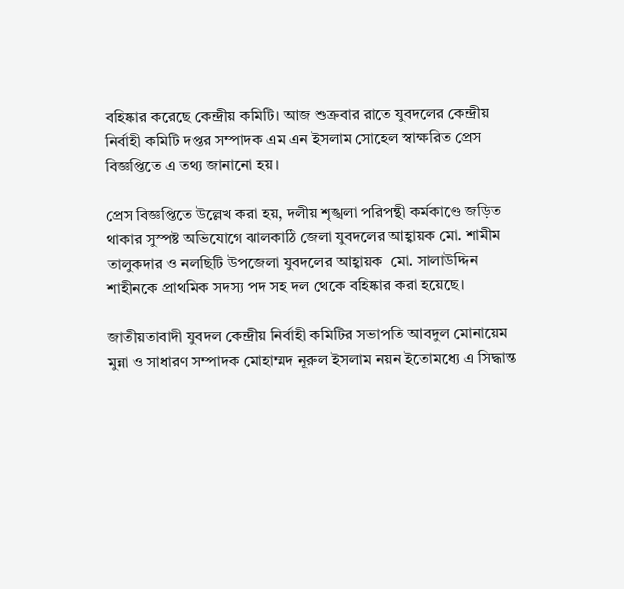বহিষ্কার করেছে কেন্দ্রীয় কমিটি। আজ শুক্রবার রাতে যুবদলের কেন্দ্রীয় নির্বাহী কমিটি দপ্তর সম্পাদক এম এন ইসলাম সোহেল স্বাক্ষরিত প্রেস বিজ্ঞপ্তিতে এ তথ্য জানানো হয়।

প্রেস বিজ্ঞপ্তিতে উল্লেখ করা হয়, দলীয় শৃঙ্খলা পরিপন্থী কর্মকাণ্ডে জড়িত থাকার সুস্পষ্ট অভিযোগে ঝালকাঠি জেলা যুবদলের আহ্বায়ক মো. শামীম তালুকদার ও নলছিটি উপজেলা যুবদলের আহ্বায়ক  মো. সালাউদ্দিন শাহীনকে প্রাথমিক সদস্য পদ সহ দল থেকে বহিষ্কার করা হয়েছে।

জাতীয়তাবাদী যুবদল কেন্দ্রীয় নির্বাহী কমিটির সভাপতি আবদুল মোনায়েম মুন্না ও সাধারণ সম্পাদক মোহাম্মদ নূরুল ইসলাম নয়ন ইতোমধ্যে এ সিদ্ধান্ত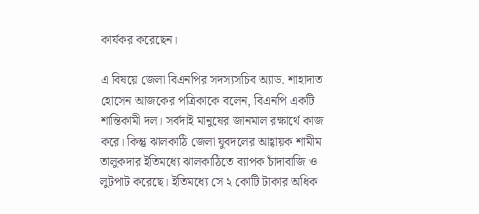কার্যকর করেছেন।

এ বিষয়ে জেলা বিএনপির সদস্যসচিব অ্যাড. শাহাদাত হোসেন আজকের পত্রিকাকে বলেন, বিএনপি একটি শান্তিকামী দল। সর্বদাই মানুষের জানমাল রক্ষার্থে কাজ করে। কিন্তু ঝালকাঠি জেলা যুবদলের আহ্বায়ক শামীম তালুকদার ইতিমধ্যে ঝালকাঠিতে ব্যাপক চাঁদাবাজি ও লুটপাট করেছে। ইতিমধ্যে সে ২ কোটি টাকার অধিক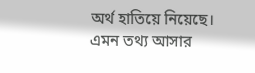অর্থ হাতিয়ে নিয়েছে। এমন তথ্য আসার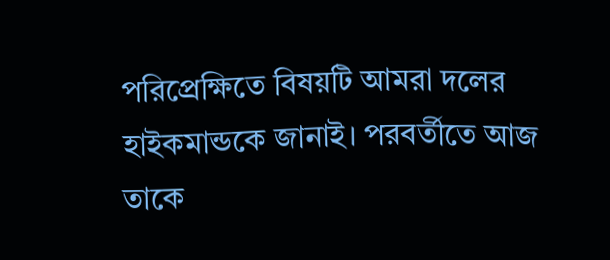পরিপ্রেক্ষিতে বিষয়টি আমরা দলের হাইকমান্ডকে জানাই। পরবর্তীতে আজ তাকে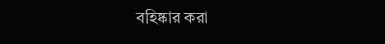বহিষ্কার করা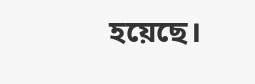হয়েছে।